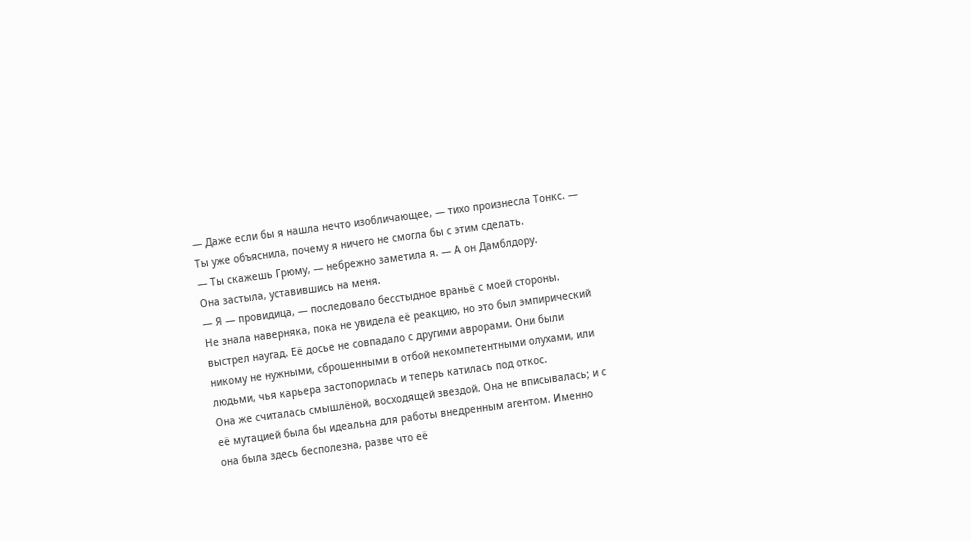― Даже если бы я нашла нечто изобличающее, — тихо произнесла Тонкс. — Ты уже объяснила, почему я ничего не смогла бы с этим сделать.
― Ты скажешь Грюму, — небрежно заметила я. — А он Дамблдору.
Она застыла, уставившись на меня.
― Я — провидица, — последовало бесстыдное враньё с моей стороны.
Не знала наверняка, пока не увидела её реакцию, но это был эмпирический выстрел наугад. Её досье не совпадало с другими аврорами. Они были никому не нужными, сброшенными в отбой некомпетентными олухами, или людьми, чья карьера застопорилась и теперь катилась под откос.
Она же считалась смышлёной, восходящей звездой. Она не вписывалась; и с её мутацией была бы идеальна для работы внедренным агентом. Именно она была здесь бесполезна, разве что её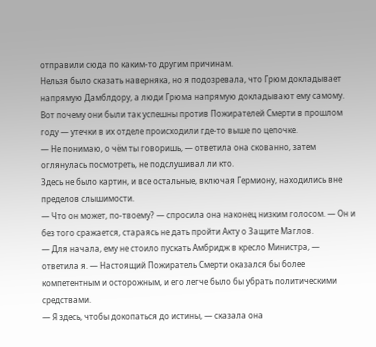отправили сюда по каким-то другим причинам.
Нельзя было сказать наверняка, но я подозревала, что Грюм докладывает напрямую Дамблдору, а люди Грюма напрямую докладывают ему самому. Вот почему они были так успешны против Пожирателей Смерти в прошлом году — утечки в их отделе происходили где-то выше по цепочке.
― Не понимаю, о чём ты говоришь, — ответила она скованно, затем оглянулась посмотреть, не подслушивал ли кто.
Здесь не было картин, и все остальные, включая Гермиону, находились вне пределов слышимости.
― Что он может, по-твоему? — спросила она наконец низким голосом. — Он и без того сражается, стараясь не дать пройти Акту о Защите Маглов.
― Для начала, ему не стоило пускать Амбридж в кресло Министра, — ответила я. — Настоящий Пожиратель Смерти оказался бы более компетентным и осторожным, и его легче было бы убрать политическими средствами.
― Я здесь, чтобы докопаться до истины, — сказала она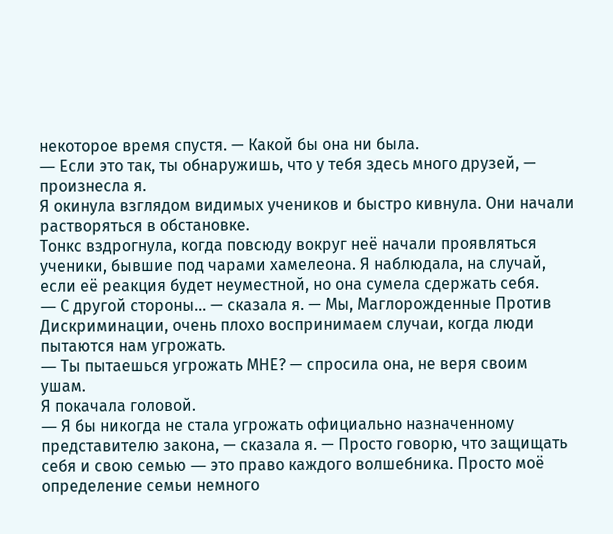некоторое время спустя. — Какой бы она ни была.
― Если это так, ты обнаружишь, что у тебя здесь много друзей, — произнесла я.
Я окинула взглядом видимых учеников и быстро кивнула. Они начали растворяться в обстановке.
Тонкс вздрогнула, когда повсюду вокруг неё начали проявляться ученики, бывшие под чарами хамелеона. Я наблюдала, на случай, если её реакция будет неуместной, но она сумела сдержать себя.
― С другой стороны... — сказала я. — Мы, Маглорожденные Против Дискриминации, очень плохо воспринимаем случаи, когда люди пытаются нам угрожать.
― Ты пытаешься угрожать МНЕ? — спросила она, не веря своим ушам.
Я покачала головой.
― Я бы никогда не стала угрожать официально назначенному представителю закона, — сказала я. — Просто говорю, что защищать себя и свою семью ― это право каждого волшебника. Просто моё определение семьи немного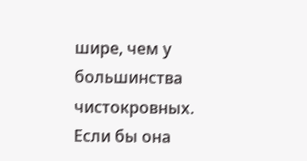шире, чем у большинства чистокровных.
Если бы она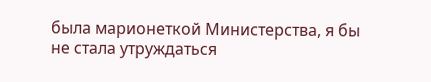была марионеткой Министерства, я бы не стала утруждаться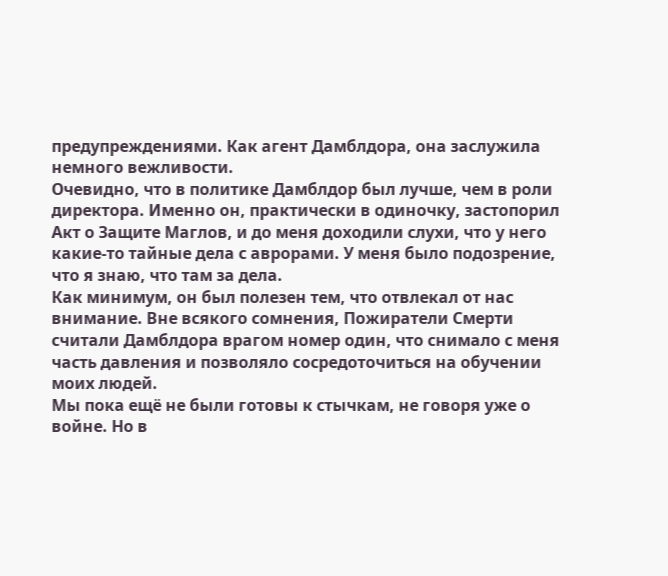предупреждениями. Как агент Дамблдора, она заслужила немного вежливости.
Очевидно, что в политике Дамблдор был лучше, чем в роли директора. Именно он, практически в одиночку, застопорил Акт о Защите Маглов, и до меня доходили слухи, что у него какие-то тайные дела с аврорами. У меня было подозрение, что я знаю, что там за дела.
Как минимум, он был полезен тем, что отвлекал от нас внимание. Вне всякого сомнения, Пожиратели Смерти считали Дамблдора врагом номер один, что снимало с меня часть давления и позволяло сосредоточиться на обучении моих людей.
Мы пока ещё не были готовы к стычкам, не говоря уже о войне. Но в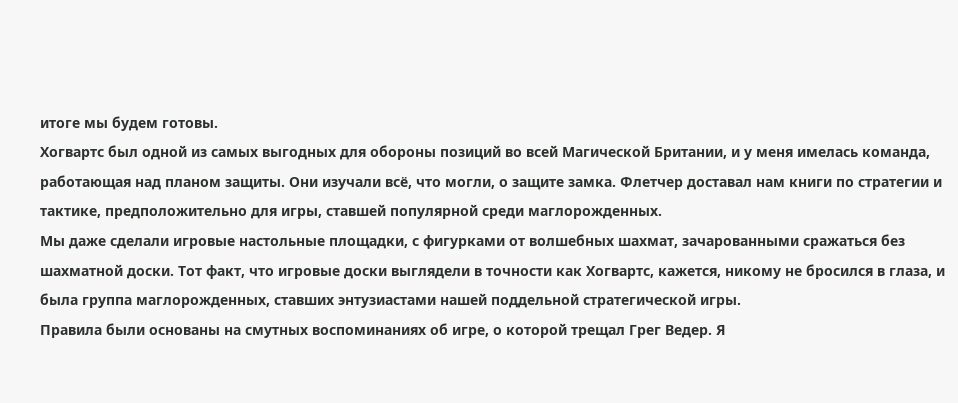итоге мы будем готовы.
Хогвартс был одной из самых выгодных для обороны позиций во всей Магической Британии, и у меня имелась команда, работающая над планом защиты. Они изучали всё, что могли, о защите замка. Флетчер доставал нам книги по стратегии и тактике, предположительно для игры, ставшей популярной среди маглорожденных.
Мы даже сделали игровые настольные площадки, с фигурками от волшебных шахмат, зачарованными сражаться без шахматной доски. Тот факт, что игровые доски выглядели в точности как Хогвартс, кажется, никому не бросился в глаза, и была группа маглорожденных, ставших энтузиастами нашей поддельной стратегической игры.
Правила были основаны на смутных воспоминаниях об игре, о которой трещал Грег Ведер. Я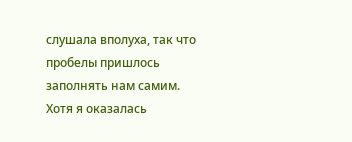слушала вполуха, так что пробелы пришлось заполнять нам самим. Хотя я оказалась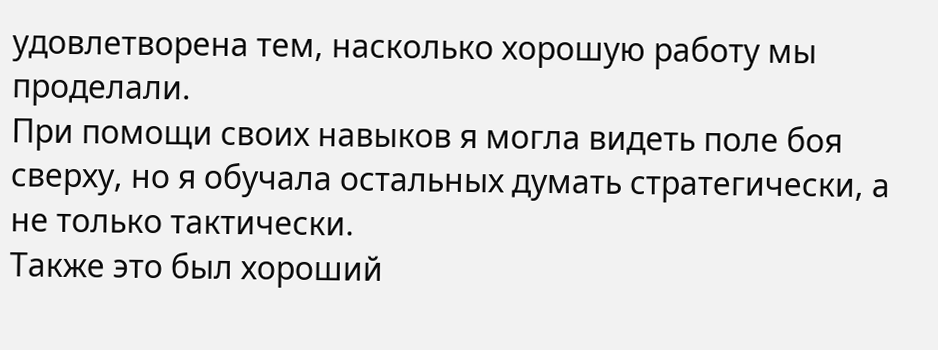удовлетворена тем, насколько хорошую работу мы проделали.
При помощи своих навыков я могла видеть поле боя сверху, но я обучала остальных думать стратегически, а не только тактически.
Также это был хороший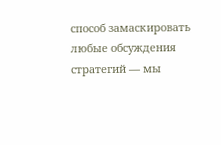способ замаскировать любые обсуждения стратегий — мы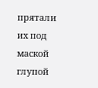прятали их под маской глупой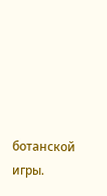ботанской игры.